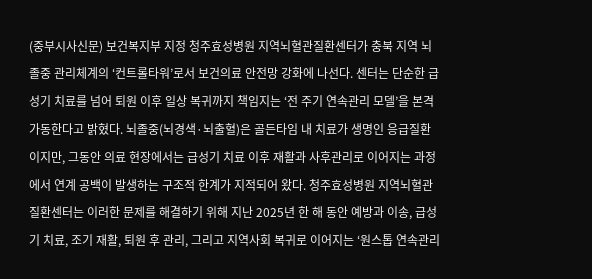(중부시사신문) 보건복지부 지정 청주효성병원 지역뇌혈관질환센터가 충북 지역 뇌졸중 관리체계의 ‘컨트롤타워’로서 보건의료 안전망 강화에 나선다. 센터는 단순한 급성기 치료를 넘어 퇴원 이후 일상 복귀까지 책임지는 ‘전 주기 연속관리 모델’을 본격 가동한다고 밝혔다. 뇌졸중(뇌경색·뇌출혈)은 골든타임 내 치료가 생명인 응급질환이지만, 그동안 의료 현장에서는 급성기 치료 이후 재활과 사후관리로 이어지는 과정에서 연계 공백이 발생하는 구조적 한계가 지적되어 왔다. 청주효성병원 지역뇌혈관질환센터는 이러한 문제를 해결하기 위해 지난 2025년 한 해 동안 예방과 이송, 급성기 치료, 조기 재활, 퇴원 후 관리, 그리고 지역사회 복귀로 이어지는 ‘원스톱 연속관리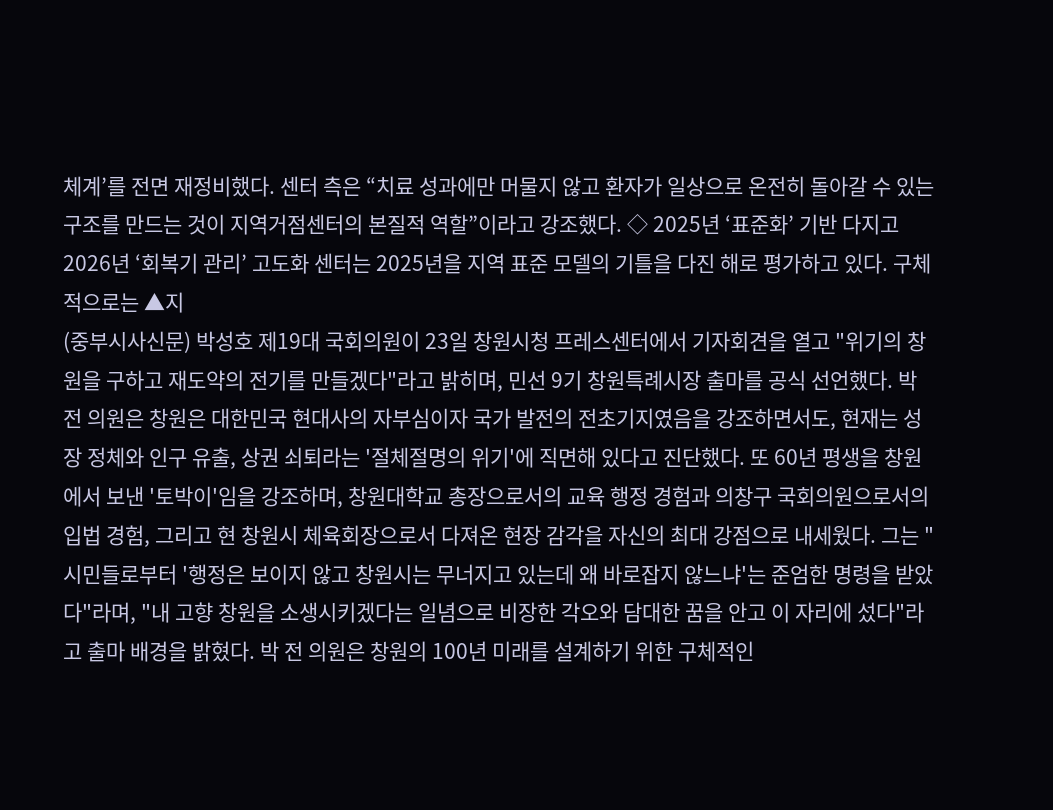체계’를 전면 재정비했다. 센터 측은 “치료 성과에만 머물지 않고 환자가 일상으로 온전히 돌아갈 수 있는 구조를 만드는 것이 지역거점센터의 본질적 역할”이라고 강조했다. ◇ 2025년 ‘표준화’ 기반 다지고 2026년 ‘회복기 관리’ 고도화 센터는 2025년을 지역 표준 모델의 기틀을 다진 해로 평가하고 있다. 구체적으로는 ▲지
(중부시사신문) 박성호 제19대 국회의원이 23일 창원시청 프레스센터에서 기자회견을 열고 "위기의 창원을 구하고 재도약의 전기를 만들겠다"라고 밝히며, 민선 9기 창원특례시장 출마를 공식 선언했다. 박 전 의원은 창원은 대한민국 현대사의 자부심이자 국가 발전의 전초기지였음을 강조하면서도, 현재는 성장 정체와 인구 유출, 상권 쇠퇴라는 '절체절명의 위기'에 직면해 있다고 진단했다. 또 60년 평생을 창원에서 보낸 '토박이'임을 강조하며, 창원대학교 총장으로서의 교육 행정 경험과 의창구 국회의원으로서의 입법 경험, 그리고 현 창원시 체육회장으로서 다져온 현장 감각을 자신의 최대 강점으로 내세웠다. 그는 "시민들로부터 '행정은 보이지 않고 창원시는 무너지고 있는데 왜 바로잡지 않느냐'는 준엄한 명령을 받았다"라며, "내 고향 창원을 소생시키겠다는 일념으로 비장한 각오와 담대한 꿈을 안고 이 자리에 섰다"라고 출마 배경을 밝혔다. 박 전 의원은 창원의 100년 미래를 설계하기 위한 구체적인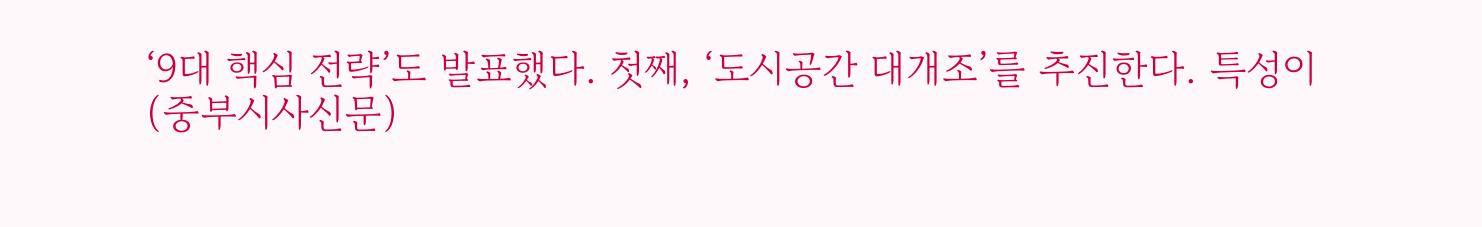‘9대 핵심 전략’도 발표했다. 첫째, ‘도시공간 대개조’를 추진한다. 특성이
(중부시사신문)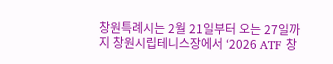창원특례시는 2월 21일부터 오는 27일까지 창원시립테니스장에서 ‘2026 ATF 창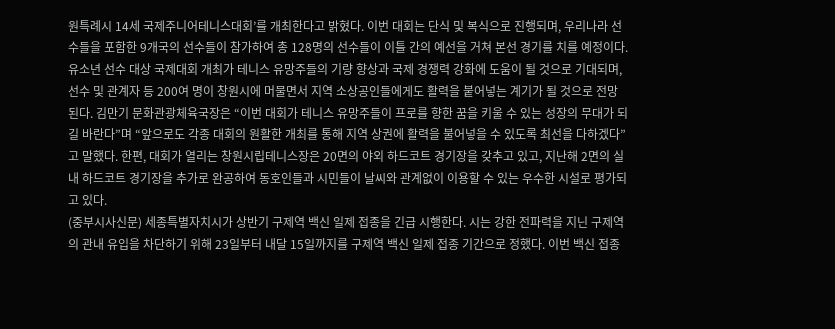원특례시 14세 국제주니어테니스대회’를 개최한다고 밝혔다. 이번 대회는 단식 및 복식으로 진행되며, 우리나라 선수들을 포함한 9개국의 선수들이 참가하여 총 128명의 선수들이 이틀 간의 예선을 거쳐 본선 경기를 치를 예정이다. 유소년 선수 대상 국제대회 개최가 테니스 유망주들의 기량 향상과 국제 경쟁력 강화에 도움이 될 것으로 기대되며, 선수 및 관계자 등 200여 명이 창원시에 머물면서 지역 소상공인들에게도 활력을 붙어넣는 계기가 될 것으로 전망된다. 김만기 문화관광체육국장은 “이번 대회가 테니스 유망주들이 프로를 향한 꿈을 키울 수 있는 성장의 무대가 되길 바란다”며 “앞으로도 각종 대회의 원활한 개최를 통해 지역 상권에 활력을 불어넣을 수 있도록 최선을 다하겠다”고 말했다. 한편, 대회가 열리는 창원시립테니스장은 20면의 야외 하드코트 경기장을 갖추고 있고, 지난해 2면의 실내 하드코트 경기장을 추가로 완공하여 동호인들과 시민들이 날씨와 관계없이 이용할 수 있는 우수한 시설로 평가되고 있다.
(중부시사신문) 세종특별자치시가 상반기 구제역 백신 일제 접종을 긴급 시행한다. 시는 강한 전파력을 지닌 구제역의 관내 유입을 차단하기 위해 23일부터 내달 15일까지를 구제역 백신 일제 접종 기간으로 정했다. 이번 백신 접종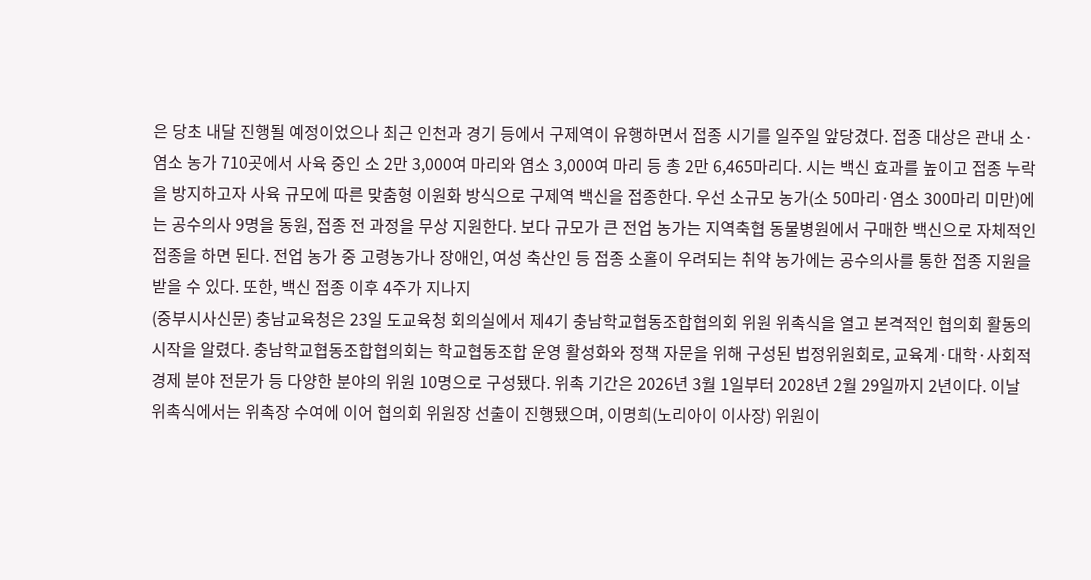은 당초 내달 진행될 예정이었으나 최근 인천과 경기 등에서 구제역이 유행하면서 접종 시기를 일주일 앞당겼다. 접종 대상은 관내 소·염소 농가 710곳에서 사육 중인 소 2만 3,000여 마리와 염소 3,000여 마리 등 총 2만 6,465마리다. 시는 백신 효과를 높이고 접종 누락을 방지하고자 사육 규모에 따른 맞춤형 이원화 방식으로 구제역 백신을 접종한다. 우선 소규모 농가(소 50마리·염소 300마리 미만)에는 공수의사 9명을 동원, 접종 전 과정을 무상 지원한다. 보다 규모가 큰 전업 농가는 지역축협 동물병원에서 구매한 백신으로 자체적인 접종을 하면 된다. 전업 농가 중 고령농가나 장애인, 여성 축산인 등 접종 소홀이 우려되는 취약 농가에는 공수의사를 통한 접종 지원을 받을 수 있다. 또한, 백신 접종 이후 4주가 지나지
(중부시사신문) 충남교육청은 23일 도교육청 회의실에서 제4기 충남학교협동조합협의회 위원 위촉식을 열고 본격적인 협의회 활동의 시작을 알렸다. 충남학교협동조합협의회는 학교협동조합 운영 활성화와 정책 자문을 위해 구성된 법정위원회로, 교육계·대학·사회적경제 분야 전문가 등 다양한 분야의 위원 10명으로 구성됐다. 위촉 기간은 2026년 3월 1일부터 2028년 2월 29일까지 2년이다. 이날 위촉식에서는 위촉장 수여에 이어 협의회 위원장 선출이 진행됐으며, 이명희(노리아이 이사장) 위원이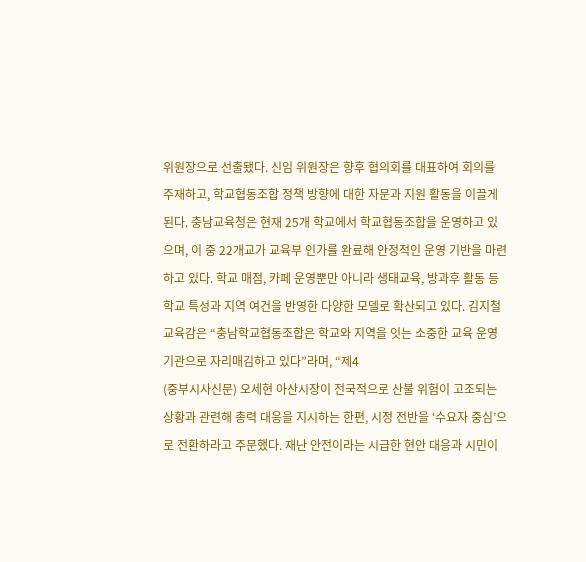위원장으로 선출됐다. 신임 위원장은 향후 협의회를 대표하여 회의를 주재하고, 학교협동조합 정책 방향에 대한 자문과 지원 활동을 이끌게 된다. 충남교육청은 현재 25개 학교에서 학교협동조합을 운영하고 있으며, 이 중 22개교가 교육부 인가를 완료해 안정적인 운영 기반을 마련하고 있다. 학교 매점, 카페 운영뿐만 아니라 생태교육, 방과후 활동 등 학교 특성과 지역 여건을 반영한 다양한 모델로 확산되고 있다. 김지철 교육감은 “충남학교협동조합은 학교와 지역을 잇는 소중한 교육 운영 기관으로 자리매김하고 있다”라며, “제4
(중부시사신문) 오세현 아산시장이 전국적으로 산불 위험이 고조되는 상황과 관련해 총력 대응을 지시하는 한편, 시정 전반을 ‘수요자 중심’으로 전환하라고 주문했다. 재난 안전이라는 시급한 현안 대응과 시민이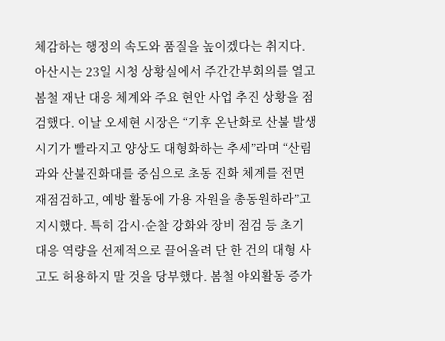체감하는 행정의 속도와 품질을 높이겠다는 취지다. 아산시는 23일 시청 상황실에서 주간간부회의를 열고 봄철 재난 대응 체계와 주요 현안 사업 추진 상황을 점검했다. 이날 오세현 시장은 “기후 온난화로 산불 발생 시기가 빨라지고 양상도 대형화하는 추세”라며 “산림과와 산불진화대를 중심으로 초동 진화 체계를 전면 재점검하고, 예방 활동에 가용 자원을 총동원하라”고 지시했다. 특히 감시·순찰 강화와 장비 점검 등 초기 대응 역량을 선제적으로 끌어올려 단 한 건의 대형 사고도 허용하지 말 것을 당부했다. 봄철 야외활동 증가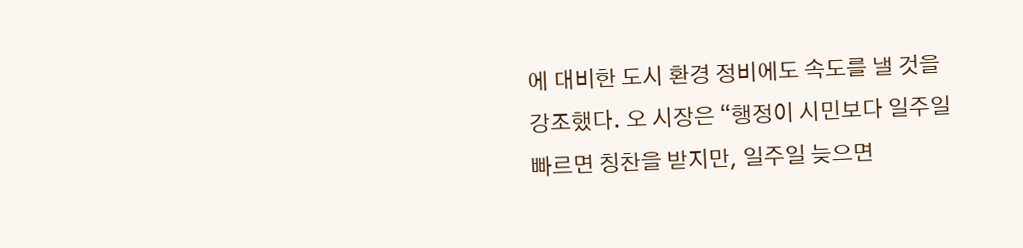에 대비한 도시 환경 정비에도 속도를 낼 것을 강조했다. 오 시장은 “행정이 시민보다 일주일 빠르면 칭찬을 받지만, 일주일 늦으면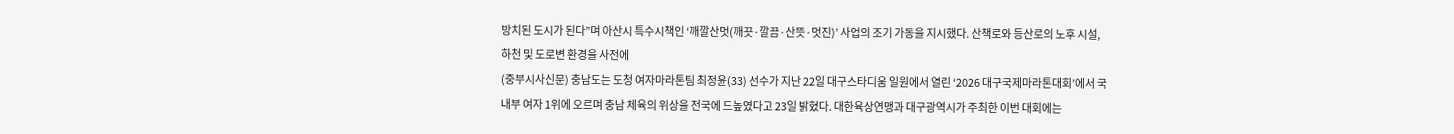방치된 도시가 된다”며 아산시 특수시책인 ‘깨깔산멋(깨끗·깔끔·산뜻·멋진)’ 사업의 조기 가동을 지시했다. 산책로와 등산로의 노후 시설, 하천 및 도로변 환경을 사전에
(중부시사신문) 충남도는 도청 여자마라톤팀 최정윤(33) 선수가 지난 22일 대구스타디움 일원에서 열린 ‘2026 대구국제마라톤대회’에서 국내부 여자 1위에 오르며 충남 체육의 위상을 전국에 드높였다고 23일 밝혔다. 대한육상연맹과 대구광역시가 주최한 이번 대회에는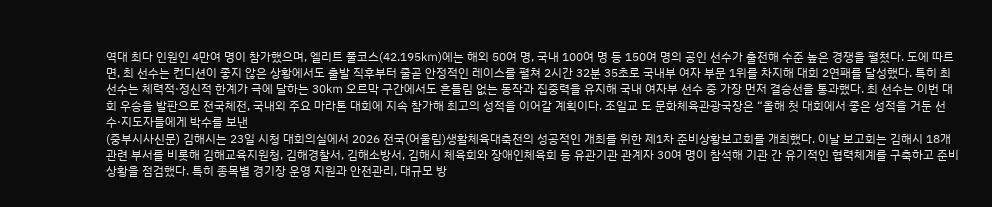역대 최다 인원인 4만여 명이 참가했으며, 엘리트 풀코스(42.195㎞)에는 해외 50여 명, 국내 100여 명 등 150여 명의 공인 선수가 출전해 수준 높은 경쟁을 펼쳤다. 도에 따르면, 최 선수는 컨디션이 좋지 않은 상황에서도 출발 직후부터 줄곧 안정적인 레이스를 펼쳐 2시간 32분 35초로 국내부 여자 부문 1위를 차지해 대회 2연패를 달성했다. 특히 최 선수는 체력적·정신적 한계가 극에 달하는 30㎞ 오르막 구간에서도 흔들림 없는 동작과 집중력을 유지해 국내 여자부 선수 중 가장 먼저 결승선을 통과했다. 최 선수는 이번 대회 우승을 발판으로 전국체전, 국내외 주요 마라톤 대회에 지속 참가해 최고의 성적을 이어갈 계획이다. 조일교 도 문화체육관광국장은 “올해 첫 대회에서 좋은 성적을 거둔 선수·지도자들에게 박수를 보낸
(중부시사신문) 김해시는 23일 시청 대회의실에서 2026 전국(어울림)생활체육대축전의 성공적인 개최를 위한 제1차 준비상황보고회를 개최했다. 이날 보고회는 김해시 18개 관련 부서를 비롯해 김해교육지원청, 김해경찰서, 김해소방서, 김해시 체육회와 장애인체육회 등 유관기관 관계자 30여 명이 참석해 기관 간 유기적인 협력체계를 구축하고 준비 상황을 점검했다. 특히 종목별 경기장 운영 지원과 안전관리, 대규모 방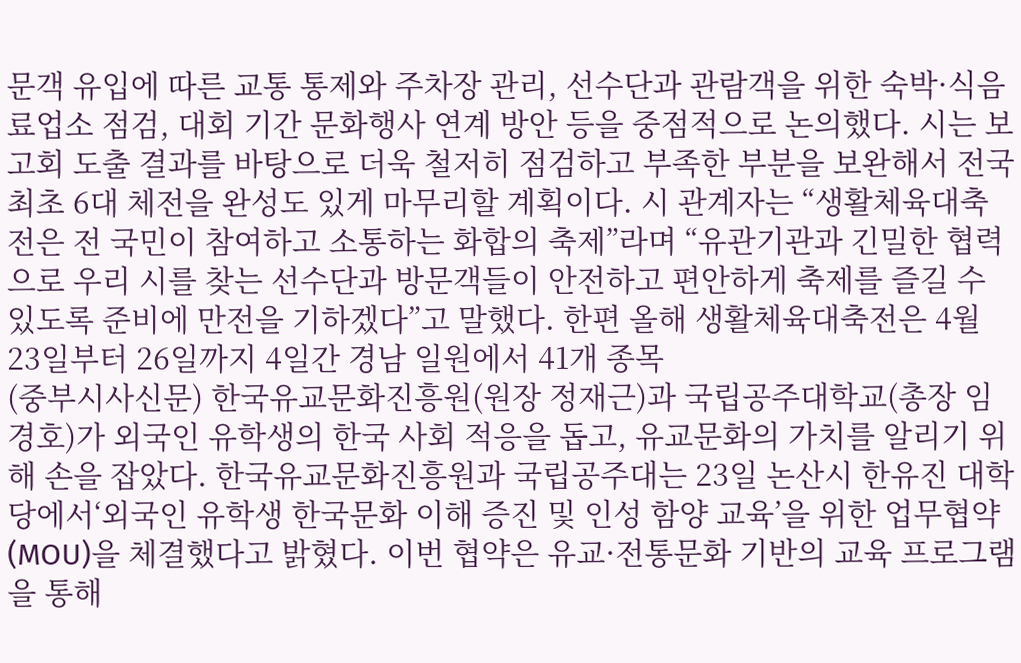문객 유입에 따른 교통 통제와 주차장 관리, 선수단과 관람객을 위한 숙박·식음료업소 점검, 대회 기간 문화행사 연계 방안 등을 중점적으로 논의했다. 시는 보고회 도출 결과를 바탕으로 더욱 철저히 점검하고 부족한 부분을 보완해서 전국 최초 6대 체전을 완성도 있게 마무리할 계획이다. 시 관계자는 “생활체육대축전은 전 국민이 참여하고 소통하는 화합의 축제”라며 “유관기관과 긴밀한 협력으로 우리 시를 찾는 선수단과 방문객들이 안전하고 편안하게 축제를 즐길 수 있도록 준비에 만전을 기하겠다”고 말했다. 한편 올해 생활체육대축전은 4월 23일부터 26일까지 4일간 경남 일원에서 41개 종목
(중부시사신문) 한국유교문화진흥원(원장 정재근)과 국립공주대학교(총장 임경호)가 외국인 유학생의 한국 사회 적응을 돕고, 유교문화의 가치를 알리기 위해 손을 잡았다. 한국유교문화진흥원과 국립공주대는 23일 논산시 한유진 대학당에서‘외국인 유학생 한국문화 이해 증진 및 인성 함양 교육’을 위한 업무협약(MOU)을 체결했다고 밝혔다. 이번 협약은 유교·전통문화 기반의 교육 프로그램을 통해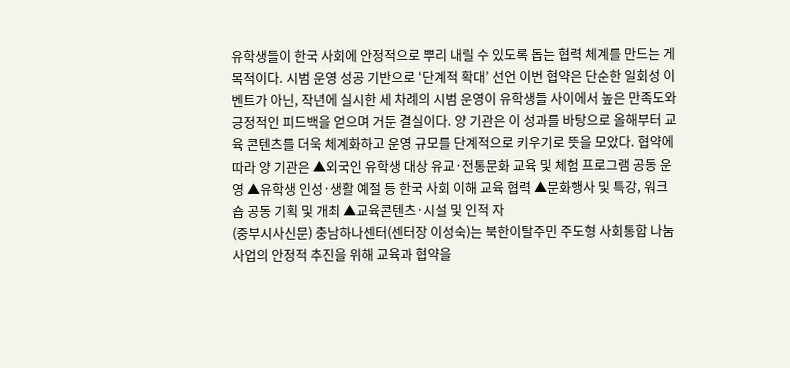유학생들이 한국 사회에 안정적으로 뿌리 내릴 수 있도록 돕는 협력 체계를 만드는 게 목적이다. 시범 운영 성공 기반으로 ‘단계적 확대’ 선언 이번 협약은 단순한 일회성 이벤트가 아닌, 작년에 실시한 세 차례의 시범 운영이 유학생들 사이에서 높은 만족도와 긍정적인 피드백을 얻으며 거둔 결실이다. 양 기관은 이 성과를 바탕으로 올해부터 교육 콘텐츠를 더욱 체계화하고 운영 규모를 단계적으로 키우기로 뜻을 모았다. 협약에 따라 양 기관은 ▲외국인 유학생 대상 유교·전통문화 교육 및 체험 프로그램 공동 운영 ▲유학생 인성·생활 예절 등 한국 사회 이해 교육 협력 ▲문화행사 및 특강, 워크숍 공동 기획 및 개최 ▲교육콘텐츠·시설 및 인적 자
(중부시사신문) 충남하나센터(센터장 이성숙)는 북한이탈주민 주도형 사회통합 나눔 사업의 안정적 추진을 위해 교육과 협약을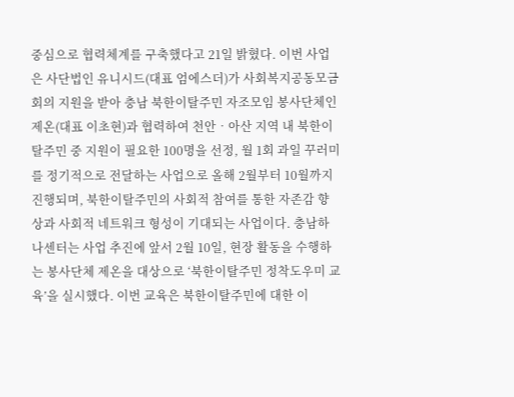중심으로 협력체계를 구축했다고 21일 밝혔다. 이번 사업은 사단법인 유니시드(대표 엄에스더)가 사회복지공동모금회의 지원을 받아 충남 북한이탈주민 자조모임 봉사단체인 제온(대표 이초현)과 협력하여 천안‧아산 지역 내 북한이탈주민 중 지원이 필요한 100명을 선정, 월 1회 과일 꾸러미를 정기적으로 전달하는 사업으로 올해 2월부터 10월까지 진행되며, 북한이탈주민의 사회적 참여를 통한 자존감 향상과 사회적 네트워크 형성이 기대되는 사업이다. 충남하나센터는 사업 추진에 앞서 2월 10일, 현장 활동을 수행하는 봉사단체 제온을 대상으로 ‘북한이탈주민 정착도우미 교육’을 실시했다. 이번 교육은 북한이탈주민에 대한 이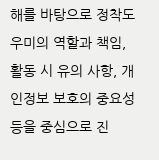해를 바탕으로 정착도우미의 역할과 책임, 활동 시 유의 사항, 개인정보 보호의 중요성 등을 중심으로 진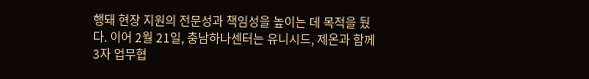행돼 현장 지원의 전문성과 책임성을 높이는 데 목적을 뒀다. 이어 2월 21일, 충남하나센터는 유니시드, 제온과 함께 3자 업무협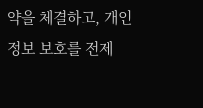약을 체결하고, 개인정보 보호를 전제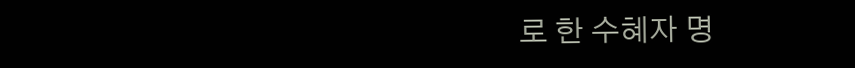로 한 수혜자 명